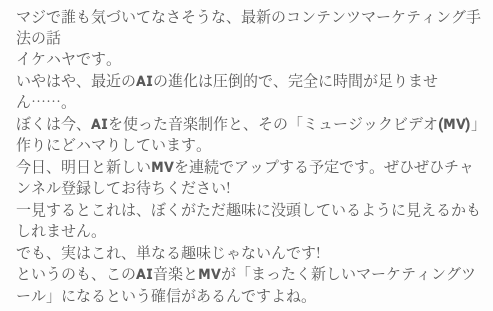マジで誰も気づいてなさそうな、最新のコンテンツマーケティング手法の話
イケハヤです。
いやはや、最近のAIの進化は圧倒的で、完全に時間が足りません……。
ぼくは今、AIを使った音楽制作と、その「ミュージックビデオ(MV)」作りにどハマりしています。
今日、明日と新しいMVを連続でアップする予定です。ぜひぜひチャンネル登録してお待ちください!
一見するとこれは、ぼくがただ趣味に没頭しているように見えるかもしれません。
でも、実はこれ、単なる趣味じゃないんです!
というのも、このAI音楽とMVが「まったく新しいマーケティングツール」になるという確信があるんですよね。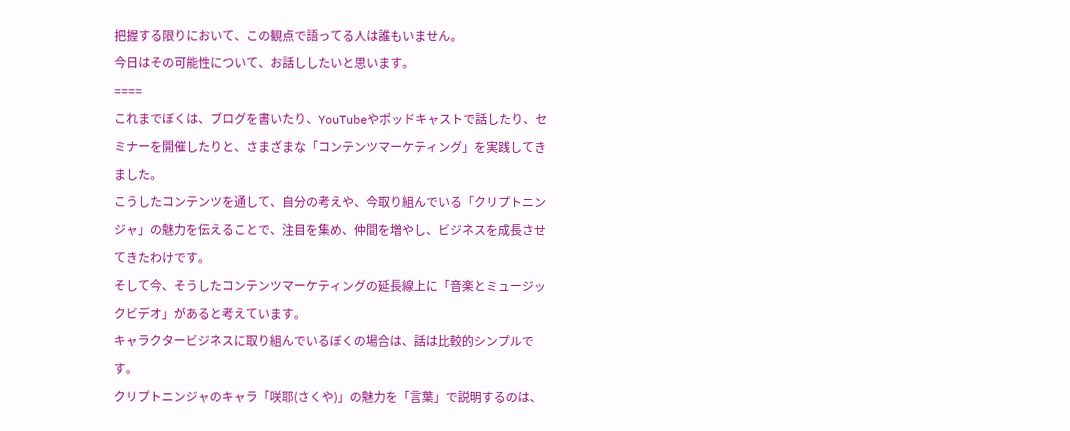把握する限りにおいて、この観点で語ってる人は誰もいません。
今日はその可能性について、お話ししたいと思います。
====
これまでぼくは、ブログを書いたり、YouTubeやポッドキャストで話したり、セミナーを開催したりと、さまざまな「コンテンツマーケティング」を実践してきました。
こうしたコンテンツを通して、自分の考えや、今取り組んでいる「クリプトニンジャ」の魅力を伝えることで、注目を集め、仲間を増やし、ビジネスを成長させてきたわけです。
そして今、そうしたコンテンツマーケティングの延長線上に「音楽とミュージックビデオ」があると考えています。
キャラクタービジネスに取り組んでいるぼくの場合は、話は比較的シンプルです。
クリプトニンジャのキャラ「咲耶(さくや)」の魅力を「言葉」で説明するのは、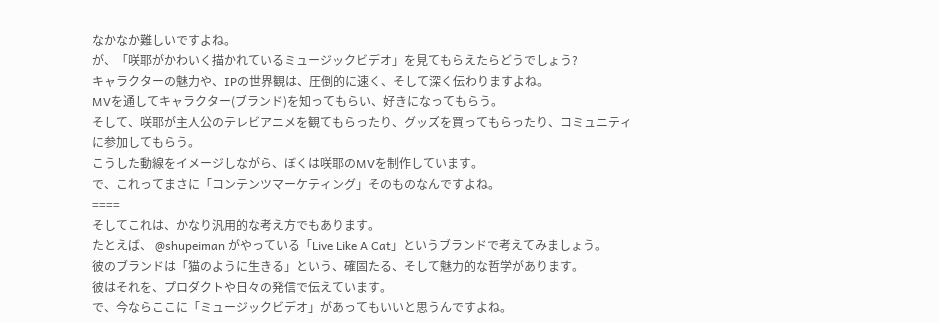なかなか難しいですよね。
が、「咲耶がかわいく描かれているミュージックビデオ」を見てもらえたらどうでしょう?
キャラクターの魅力や、IPの世界観は、圧倒的に速く、そして深く伝わりますよね。
MVを通してキャラクター(ブランド)を知ってもらい、好きになってもらう。
そして、咲耶が主人公のテレビアニメを観てもらったり、グッズを買ってもらったり、コミュニティに参加してもらう。
こうした動線をイメージしながら、ぼくは咲耶のMVを制作しています。
で、これってまさに「コンテンツマーケティング」そのものなんですよね。
====
そしてこれは、かなり汎用的な考え方でもあります。
たとえば、 @shupeiman がやっている「Live Like A Cat」というブランドで考えてみましょう。
彼のブランドは「猫のように生きる」という、確固たる、そして魅力的な哲学があります。
彼はそれを、プロダクトや日々の発信で伝えています。
で、今ならここに「ミュージックビデオ」があってもいいと思うんですよね。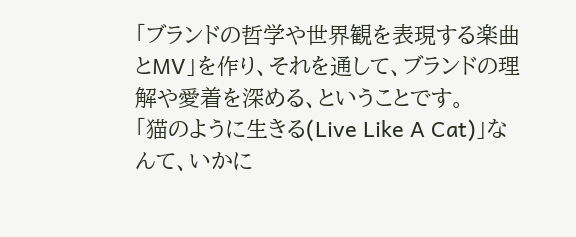「ブランドの哲学や世界観を表現する楽曲とMV」を作り、それを通して、ブランドの理解や愛着を深める、ということです。
「猫のように生きる(Live Like A Cat)」なんて、いかに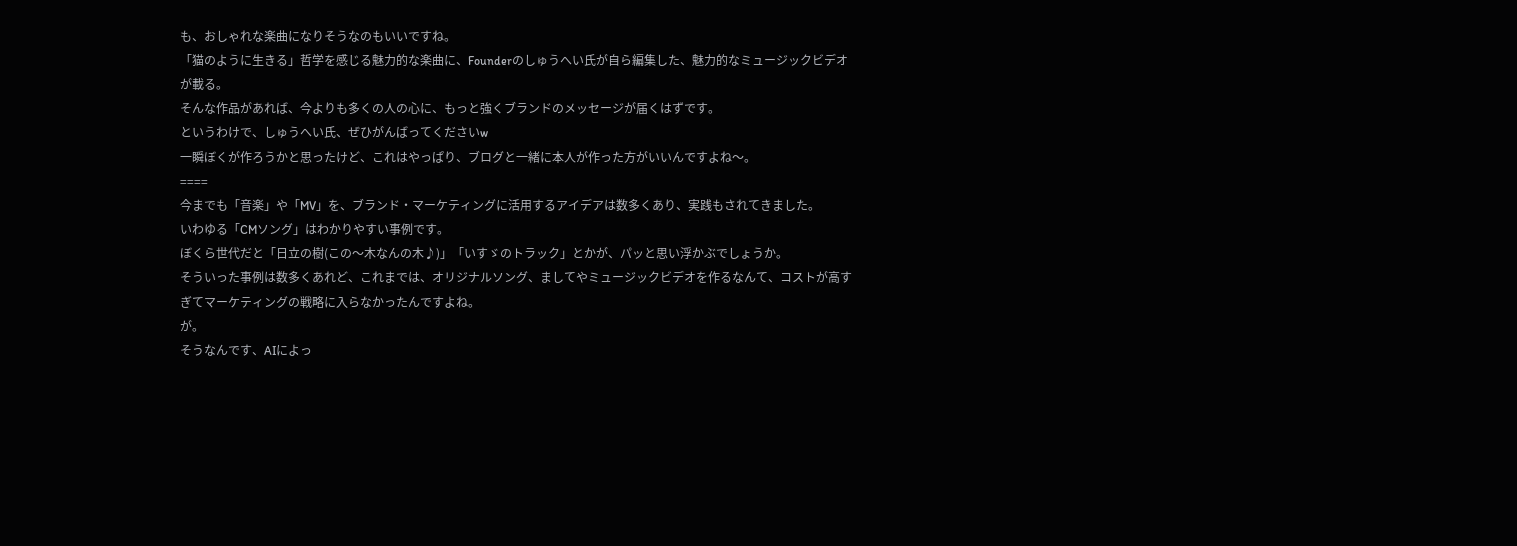も、おしゃれな楽曲になりそうなのもいいですね。
「猫のように生きる」哲学を感じる魅力的な楽曲に、Founderのしゅうへい氏が自ら編集した、魅力的なミュージックビデオが載る。
そんな作品があれば、今よりも多くの人の心に、もっと強くブランドのメッセージが届くはずです。
というわけで、しゅうへい氏、ぜひがんばってくださいw
一瞬ぼくが作ろうかと思ったけど、これはやっぱり、ブログと一緒に本人が作った方がいいんですよね〜。
====
今までも「音楽」や「MV」を、ブランド・マーケティングに活用するアイデアは数多くあり、実践もされてきました。
いわゆる「CMソング」はわかりやすい事例です。
ぼくら世代だと「日立の樹(この〜木なんの木♪)」「いすゞのトラック」とかが、パッと思い浮かぶでしょうか。
そういった事例は数多くあれど、これまでは、オリジナルソング、ましてやミュージックビデオを作るなんて、コストが高すぎてマーケティングの戦略に入らなかったんですよね。
が。
そうなんです、AIによっ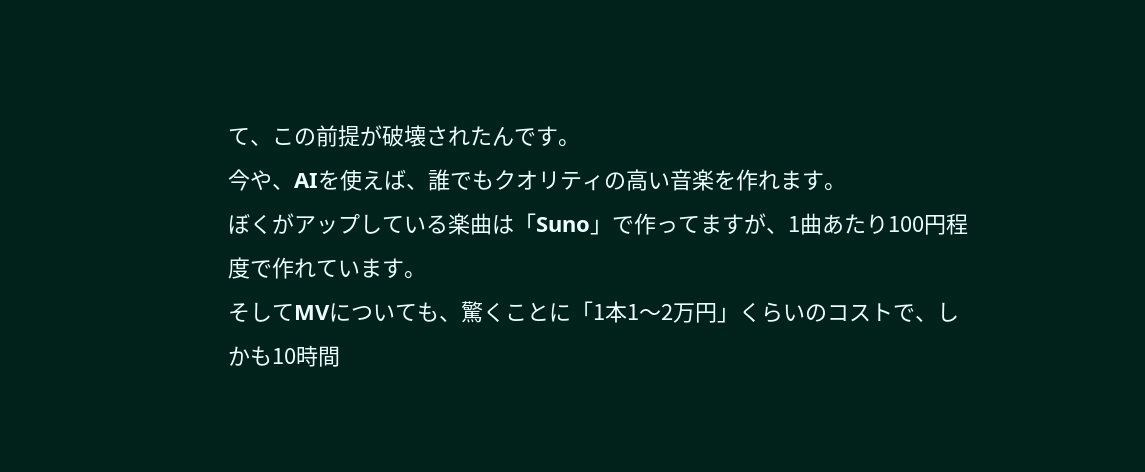て、この前提が破壊されたんです。
今や、AIを使えば、誰でもクオリティの高い音楽を作れます。
ぼくがアップしている楽曲は「Suno」で作ってますが、1曲あたり100円程度で作れています。
そしてMVについても、驚くことに「1本1〜2万円」くらいのコストで、しかも10時間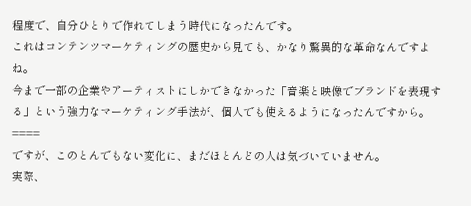程度で、自分ひとりで作れてしまう時代になったんです。
これはコンテンツマーケティングの歴史から見ても、かなり驚異的な革命なんですよね。
今まで一部の企業やアーティストにしかできなかった「音楽と映像でブランドを表現する」という強力なマーケティング手法が、個人でも使えるようになったんですから。
====
ですが、このとんでもない変化に、まだほとんどの人は気づいていません。
実際、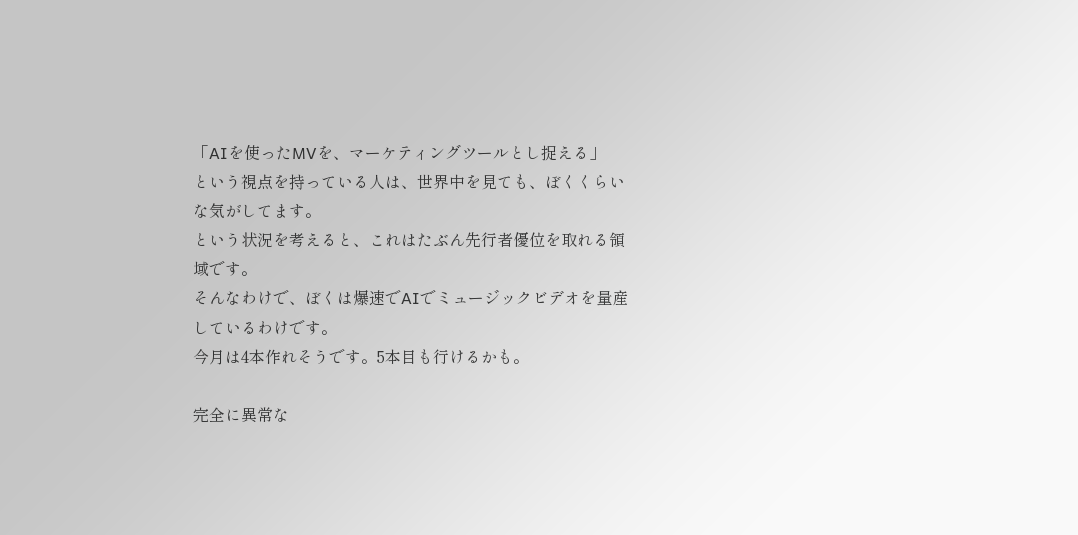「AIを使ったMVを、マーケティングツールとし捉える」
という視点を持っている人は、世界中を見ても、ぼくくらいな気がしてます。
という状況を考えると、これはたぶん先行者優位を取れる領域です。
そんなわけで、ぼくは爆速でAIでミュージックビデオを量産しているわけです。
今月は4本作れそうです。5本目も行けるかも。

完全に異常な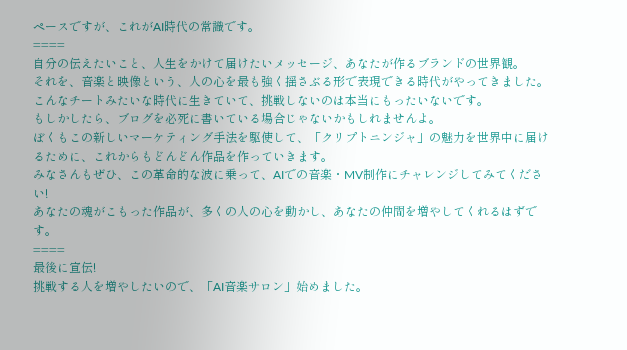ペースですが、これがAI時代の常識です。
====
自分の伝えたいこと、人生をかけて届けたいメッセージ、あなたが作るブランドの世界観。
それを、音楽と映像という、人の心を最も強く揺さぶる形で表現できる時代がやってきました。
こんなチートみたいな時代に生きていて、挑戦しないのは本当にもったいないです。
もしかしたら、ブログを必死に書いている場合じゃないかもしれませんよ。
ぼくもこの新しいマーケティング手法を駆使して、「クリプトニンジャ」の魅力を世界中に届けるために、これからもどんどん作品を作っていきます。
みなさんもぜひ、この革命的な波に乗って、AIでの音楽・MV制作にチャレンジしてみてください!
あなたの魂がこもった作品が、多くの人の心を動かし、あなたの仲間を増やしてくれるはずです。
====
最後に宣伝!
挑戦する人を増やしたいので、「AI音楽サロン」始めました。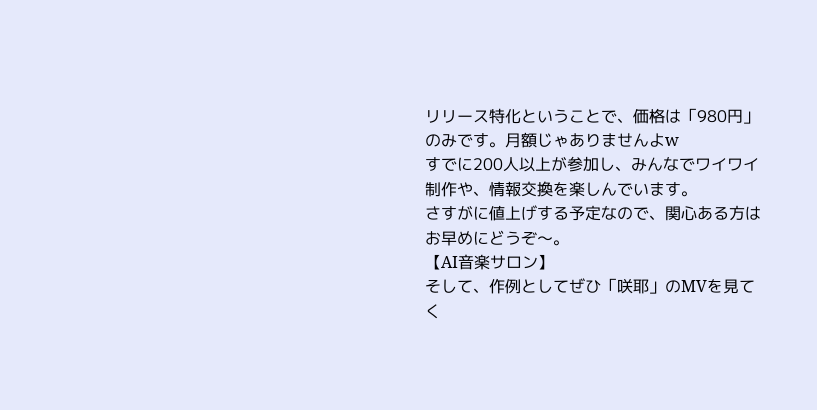リリース特化ということで、価格は「980円」のみです。月額じゃありませんよw
すでに200人以上が参加し、みんなでワイワイ制作や、情報交換を楽しんでいます。
さすがに値上げする予定なので、関心ある方はお早めにどうぞ〜。
【AI音楽サロン】
そして、作例としてぜひ「咲耶」のMVを見てく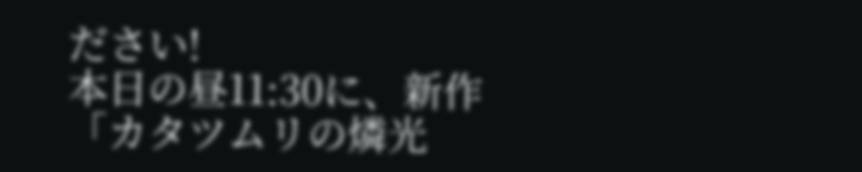ださい!
本日の昼11:30に、新作「カタツムリの燐光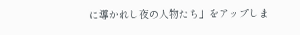に導かれし夜の人物たち」をアップしま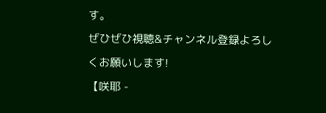す。
ぜひぜひ視聴&チャンネル登録よろしくお願いします!
【咲耶 -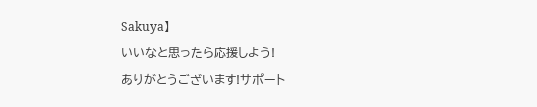Sakuya】
いいなと思ったら応援しよう!
ありがとうございます!サポート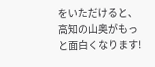をいただけると、高知の山奥がもっと面白くなります!